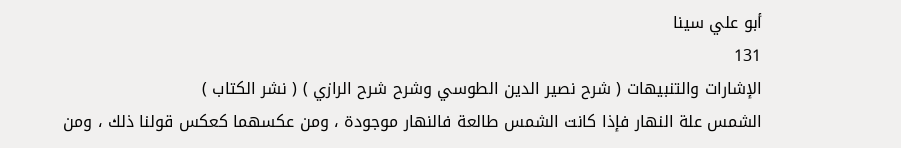أبو علي سينا
131
الإشارات والتنبيهات ( شرح نصير الدين الطوسي وشرح شرح الرازي ) ( نشر الكتاب )
الشمس علة النهار فإذا كانت الشمس طالعة فالنهار موجودة ، ومن عكسهما كعكس قولنا ذلك ، ومن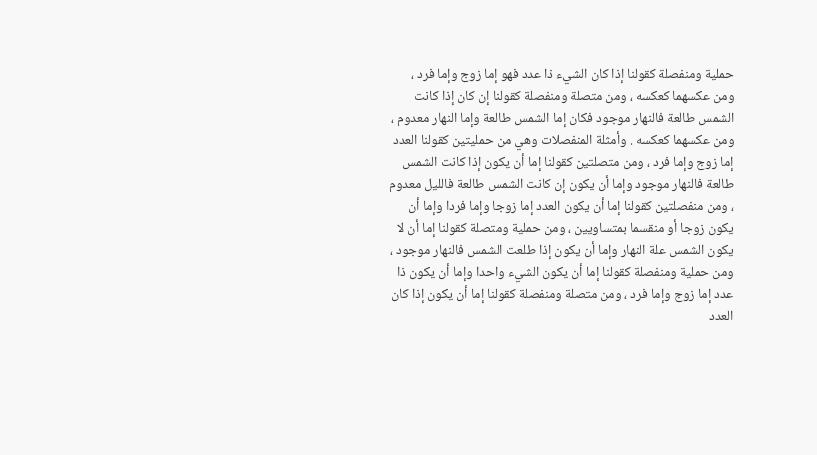حملية ومنفصلة كقولنا إذا كان الشيء ذا عدد فهو إما زوج وإما فرد ، ومن عكسهما كعكسه ، ومن متصلة ومنفصلة كقولنا إن كان إذا كانت الشمس طالعة فالنهار موجود فكان إما الشمس طالعة وإما النهار معدوم ، ومن عكسهما كعكسه . وأمثلة المنفصلات وهي من حمليتين كقولنا العدد إما زوج وإما فرد ، ومن متصلتين كقولنا إما أن يكون إذا كانت الشمس طالعة فالنهار موجود وإما أن يكون إن كانت الشمس طالعة فالليل معدوم ، ومن منفصلتين كقولنا إما أن يكون العدد إما زوجا وإما فردا وإما أن يكون زوجا أو منقسما بمتساويين ، ومن حملية ومتصلة كقولنا إما أن لا يكون الشمس علة النهار وإما أن يكون إذا طلعت الشمس فالنهار موجود ، ومن حملية ومنفصلة كقولنا إما أن يكون الشيء واحدا وإما أن يكون ذا عدد إما زوج وإما فرد ، ومن متصلة ومنفصلة كقولنا إما أن يكون إذا كان العدد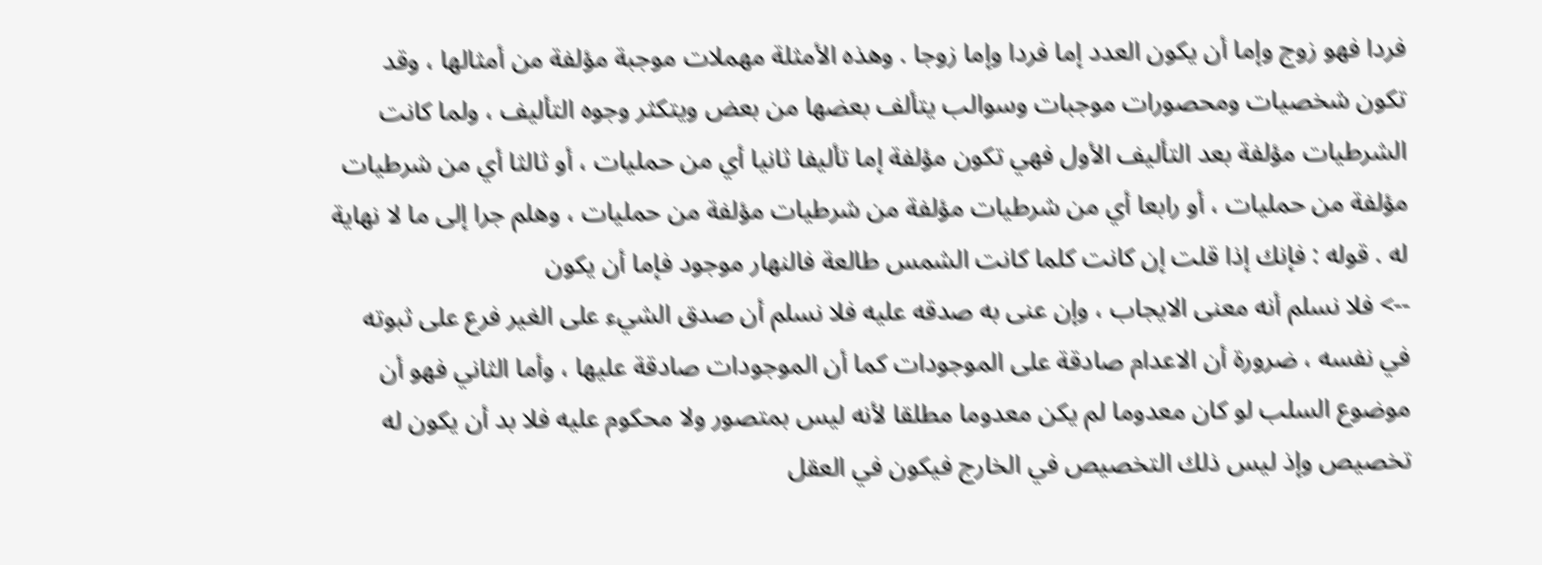فردا فهو زوج وإما أن يكون العدد إما فردا وإما زوجا . وهذه الأمثلة مهملات موجبة مؤلفة من أمثالها ، وقد تكون شخصيات ومحصورات موجبات وسوالب يتألف بعضها من بعض ويتكثر وجوه التأليف ، ولما كانت الشرطيات مؤلفة بعد التأليف الأول فهي تكون مؤلفة إما تأليفا ثانيا أي من حمليات ، أو ثالثا أي من شرطيات مؤلفة من حمليات ، أو رابعا أي من شرطيات مؤلفة من شرطيات مؤلفة من حمليات ، وهلم جرا إلى ما لا نهاية له . قوله : فإنك إذا قلت إن كانت كلما كانت الشمس طالعة فالنهار موجود فإما أن يكون
--> فلا نسلم أنه معنى الايجاب ، وإن عنى به صدقه عليه فلا نسلم أن صدق الشيء على الغير فرع على ثبوته في نفسه ، ضرورة أن الاعدام صادقة على الموجودات كما أن الموجودات صادقة عليها ، وأما الثاني فهو أن موضوع السلب لو كان معدوما لم يكن معدوما مطلقا لأنه ليس بمتصور ولا محكوم عليه فلا بد أن يكون له تخصيص وإذ ليس ذلك التخصيص في الخارج فيكون في العقل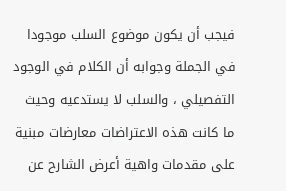فيجب أن يكون موضوع السلب موجودا في الجملة وجوابه أن الكلام في الوجود التفصيلي ، والسلب لا يستدعيه وحيث ما كانت هذه الاعتراضات معارضات مبنية على مقدمات واهية أعرض الشارح عن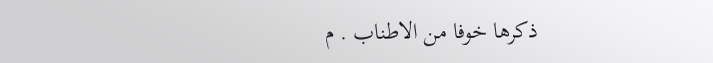ذكرها خوفا من الاطناب . م